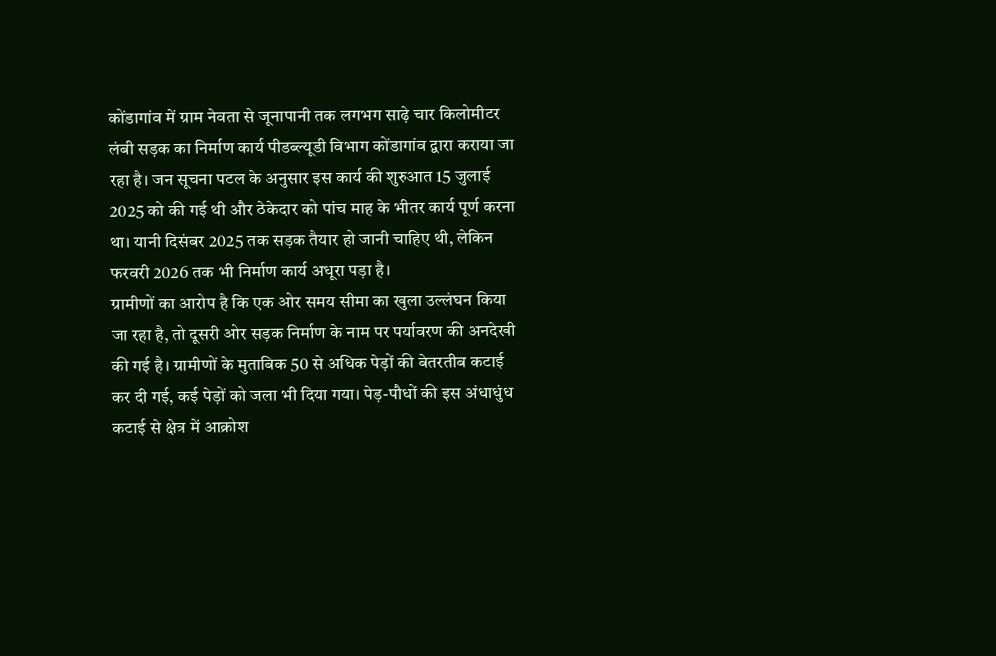कोंडागांव में ग्राम नेवता से जूनापानी तक लगभग साढ़े चार किलोमीटर लंबी सड़क का निर्माण कार्य पीडब्ल्यूडी विभाग कोंडागांव द्वारा कराया जा रहा है। जन सूचना पटल के अनुसार इस कार्य की शुरुआत 15 जुलाई 2025 को की गई थी और ठेकेदार को पांच माह के भीतर कार्य पूर्ण करना था। यानी दिसंबर 2025 तक सड़क तैयार हो जानी चाहिए थी, लेकिन फरवरी 2026 तक भी निर्माण कार्य अधूरा पड़ा है।
ग्रामीणों का आरोप है कि एक ओर समय सीमा का खुला उल्लंघन किया जा रहा है, तो दूसरी ओर सड़क निर्माण के नाम पर पर्यावरण की अनदेखी की गई है। ग्रामीणों के मुताबिक 50 से अधिक पेड़ों की बेतरतीब कटाई कर दी गई, कई पेड़ों को जला भी दिया गया। पेड़-पौधों की इस अंधाधुंध कटाई से क्षेत्र में आक्रोश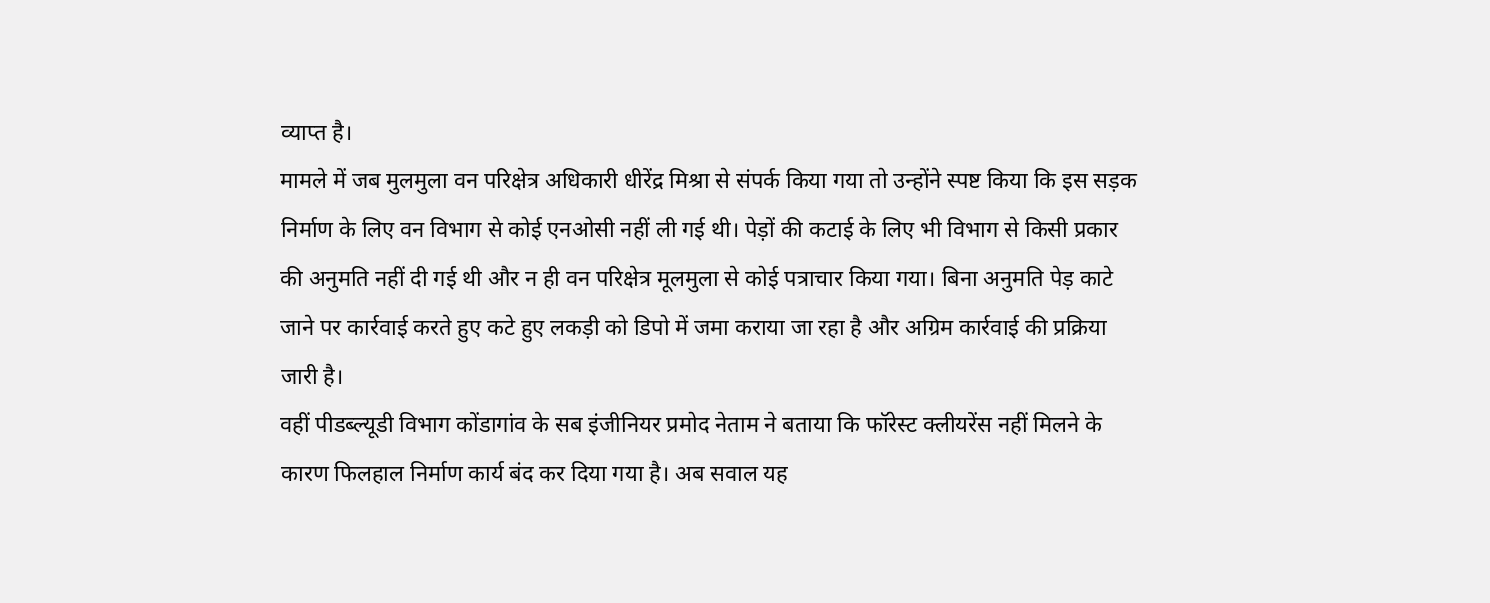व्याप्त है।
मामले में जब मुलमुला वन परिक्षेत्र अधिकारी धीरेंद्र मिश्रा से संपर्क किया गया तो उन्होंने स्पष्ट किया कि इस सड़क निर्माण के लिए वन विभाग से कोई एनओसी नहीं ली गई थी। पेड़ों की कटाई के लिए भी विभाग से किसी प्रकार की अनुमति नहीं दी गई थी और न ही वन परिक्षेत्र मूलमुला से कोई पत्राचार किया गया। बिना अनुमति पेड़ काटे जाने पर कार्रवाई करते हुए कटे हुए लकड़ी को डिपो में जमा कराया जा रहा है और अग्रिम कार्रवाई की प्रक्रिया जारी है।
वहीं पीडब्ल्यूडी विभाग कोंडागांव के सब इंजीनियर प्रमोद नेताम ने बताया कि फॉरेस्ट क्लीयरेंस नहीं मिलने के कारण फिलहाल निर्माण कार्य बंद कर दिया गया है। अब सवाल यह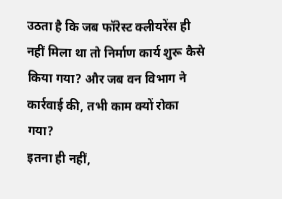उठता है कि जब फॉरेस्ट क्लीयरेंस ही नहीं मिला था तो निर्माण कार्य शुरू कैसे किया गया? और जब वन विभाग ने कार्रवाई की, तभी काम क्यों रोका गया?
इतना ही नहीं,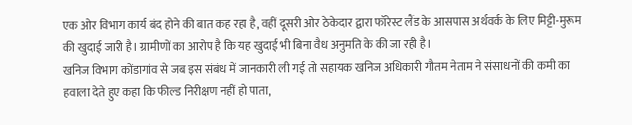एक ओर विभाग कार्य बंद होने की बात कह रहा है, वहीं दूसरी ओर ठेकेदार द्वारा फॉरेस्ट लैंड के आसपास अर्थवर्क के लिए मिट्टी-मुरूम की खुदाई जारी है। ग्रामीणों का आरोप है कि यह खुदाई भी बिना वैध अनुमति के की जा रही है।
खनिज विभाग कोंडागांव से जब इस संबंध में जानकारी ली गई तो सहायक खनिज अधिकारी गौतम नेताम ने संसाधनों की कमी का हवाला देते हुए कहा कि फील्ड निरीक्षण नहीं हो पाता,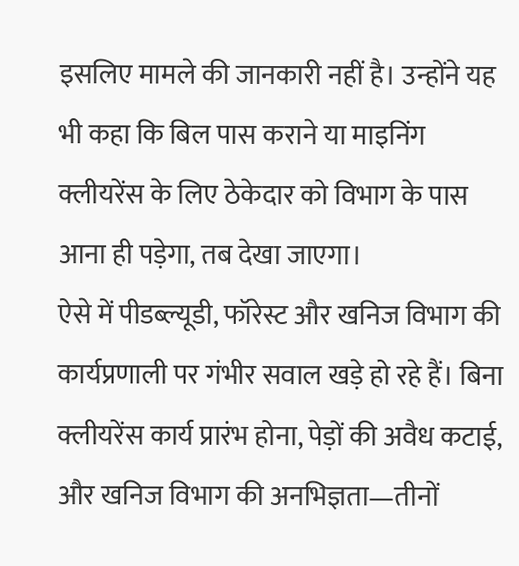इसलिए मामले की जानकारी नहीं है। उन्होंने यह भी कहा कि बिल पास कराने या माइनिंग क्लीयरेंस के लिए ठेकेदार को विभाग के पास आना ही पड़ेगा, तब देखा जाएगा।
ऐसे में पीडब्ल्यूडी, फॉरेस्ट और खनिज विभाग की कार्यप्रणाली पर गंभीर सवाल खड़े हो रहे हैं। बिना क्लीयरेंस कार्य प्रारंभ होना, पेड़ों की अवैध कटाई, और खनिज विभाग की अनभिज्ञता—तीनों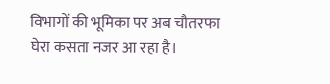विभागों की भूमिका पर अब चौतरफा घेरा कसता नजर आ रहा है।